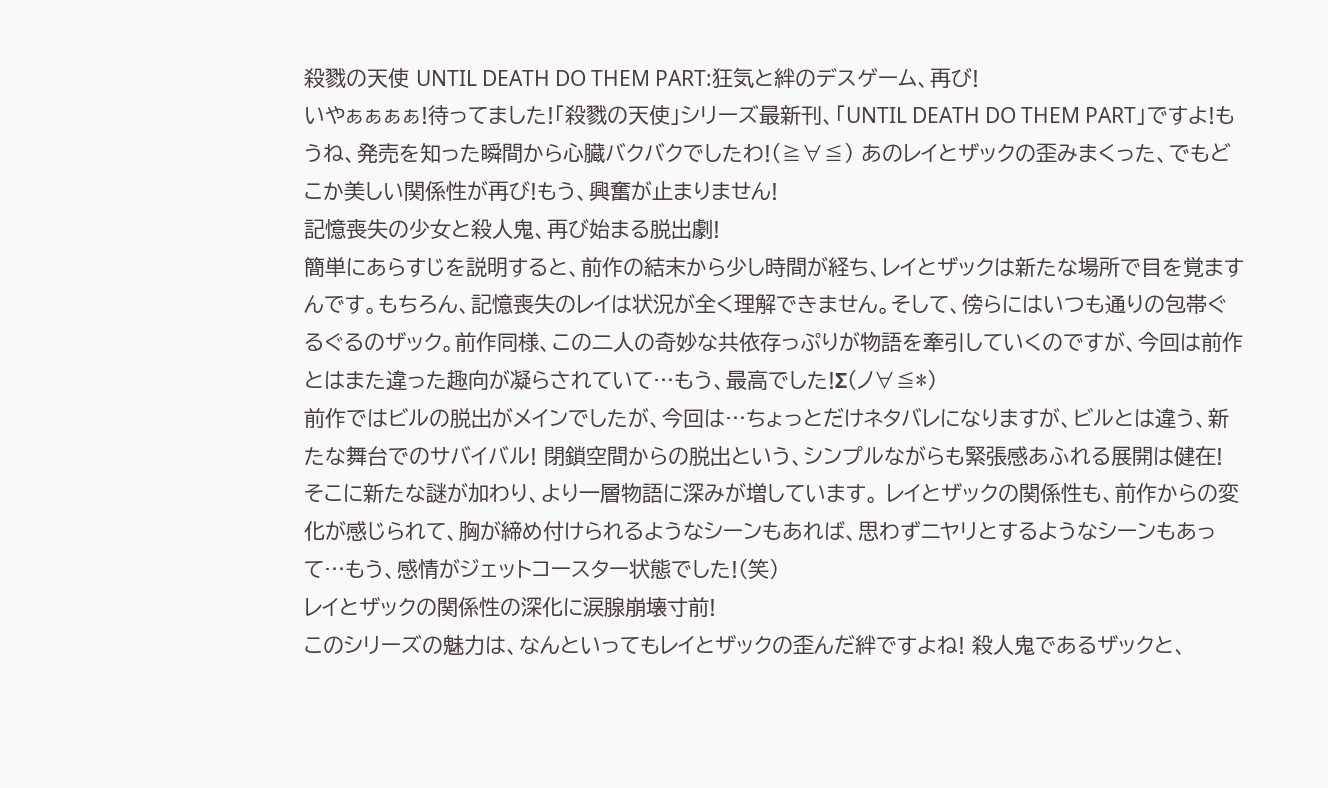殺戮の天使 UNTIL DEATH DO THEM PART:狂気と絆のデスゲーム、再び!
いやぁぁぁぁ!待ってました!「殺戮の天使」シリーズ最新刊、「UNTIL DEATH DO THEM PART」ですよ!もうね、発売を知った瞬間から心臓バクバクでしたわ!(≧∀≦) あのレイとザックの歪みまくった、でもどこか美しい関係性が再び!もう、興奮が止まりません!
記憶喪失の少女と殺人鬼、再び始まる脱出劇!
簡単にあらすじを説明すると、前作の結末から少し時間が経ち、レイとザックは新たな場所で目を覚ますんです。もちろん、記憶喪失のレイは状況が全く理解できません。そして、傍らにはいつも通りの包帯ぐるぐるのザック。前作同様、この二人の奇妙な共依存っぷりが物語を牽引していくのですが、今回は前作とはまた違った趣向が凝らされていて…もう、最高でした!Σ(ノ∀≦*)
前作ではビルの脱出がメインでしたが、今回は…ちょっとだけネタバレになりますが、ビルとは違う、新たな舞台でのサバイバル! 閉鎖空間からの脱出という、シンプルながらも緊張感あふれる展開は健在! そこに新たな謎が加わり、より一層物語に深みが増しています。 レイとザックの関係性も、前作からの変化が感じられて、胸が締め付けられるようなシーンもあれば、思わずニヤリとするようなシーンもあって…もう、感情がジェットコースター状態でした!(笑)
レイとザックの関係性の深化に涙腺崩壊寸前!
このシリーズの魅力は、なんといってもレイとザックの歪んだ絆ですよね! 殺人鬼であるザックと、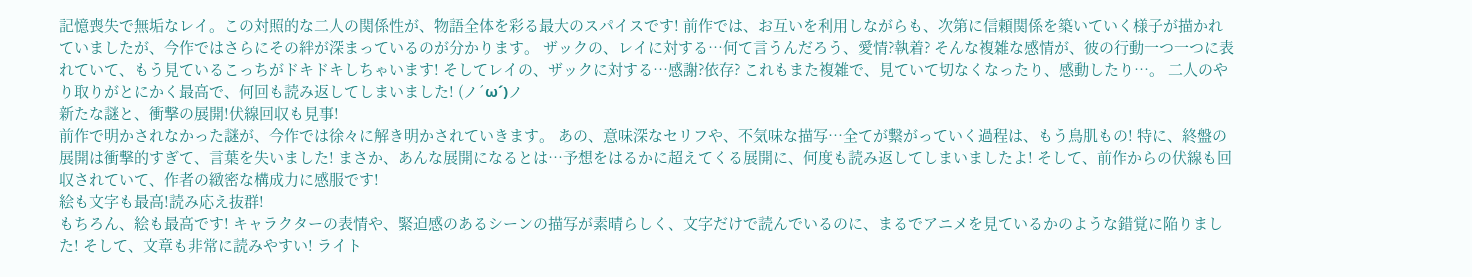記憶喪失で無垢なレイ。この対照的な二人の関係性が、物語全体を彩る最大のスパイスです! 前作では、お互いを利用しながらも、次第に信頼関係を築いていく様子が描かれていましたが、今作ではさらにその絆が深まっているのが分かります。 ザックの、レイに対する…何て言うんだろう、愛情?執着? そんな複雑な感情が、彼の行動一つ一つに表れていて、もう見ているこっちがドキドキしちゃいます! そしてレイの、ザックに対する…感謝?依存? これもまた複雑で、見ていて切なくなったり、感動したり…。 二人のやり取りがとにかく最高で、何回も読み返してしまいました! (ノ´ω´)ノ
新たな謎と、衝撃の展開!伏線回収も見事!
前作で明かされなかった謎が、今作では徐々に解き明かされていきます。 あの、意味深なセリフや、不気味な描写…全てが繋がっていく過程は、もう鳥肌もの! 特に、終盤の展開は衝撃的すぎて、言葉を失いました! まさか、あんな展開になるとは…予想をはるかに超えてくる展開に、何度も読み返してしまいましたよ! そして、前作からの伏線も回収されていて、作者の緻密な構成力に感服です!
絵も文字も最高!読み応え抜群!
もちろん、絵も最高です! キャラクターの表情や、緊迫感のあるシーンの描写が素晴らしく、文字だけで読んでいるのに、まるでアニメを見ているかのような錯覚に陥りました! そして、文章も非常に読みやすい! ライト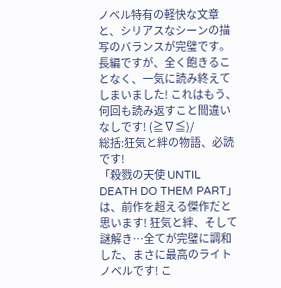ノベル特有の軽快な文章と、シリアスなシーンの描写のバランスが完璧です。 長編ですが、全く飽きることなく、一気に読み終えてしまいました! これはもう、何回も読み返すこと間違いなしです! (≧∇≦)/
総括:狂気と絆の物語、必読です!
「殺戮の天使 UNTIL DEATH DO THEM PART」は、前作を超える傑作だと思います! 狂気と絆、そして謎解き…全てが完璧に調和した、まさに最高のライトノベルです! こ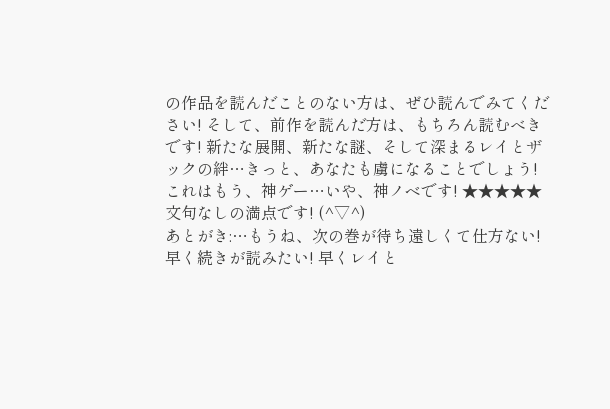の作品を読んだことのない方は、ぜひ読んでみてください! そして、前作を読んだ方は、もちろん読むべきです! 新たな展開、新たな謎、そして深まるレイとザックの絆…きっと、あなたも虜になることでしょう! これはもう、神ゲー…いや、神ノベです! ★★★★★ 文句なしの満点です! (^▽^)
あとがき:…もうね、次の巻が待ち遠しくて仕方ない! 早く続きが読みたい! 早くレイと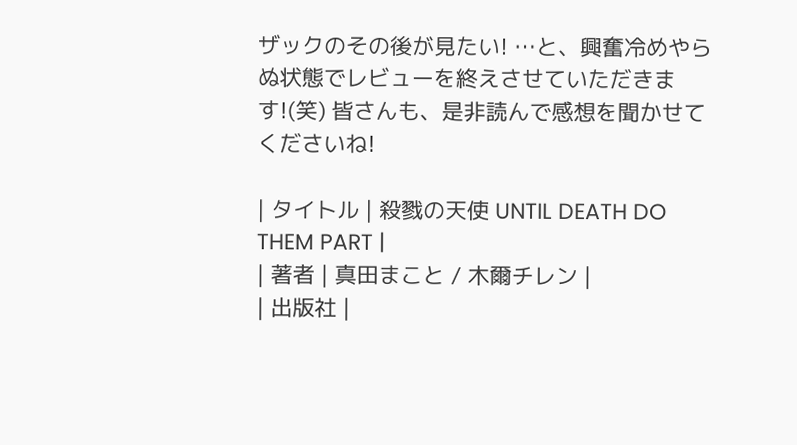ザックのその後が見たい! …と、興奮冷めやらぬ状態でレビューを終えさせていただきます!(笑) 皆さんも、是非読んで感想を聞かせてくださいね!

| タイトル | 殺戮の天使 UNTIL DEATH DO THEM PART |
| 著者 | 真田まこと / 木爾チレン |
| 出版社 |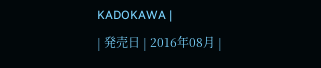KADOKAWA |
| 発売日 | 2016年08月 |